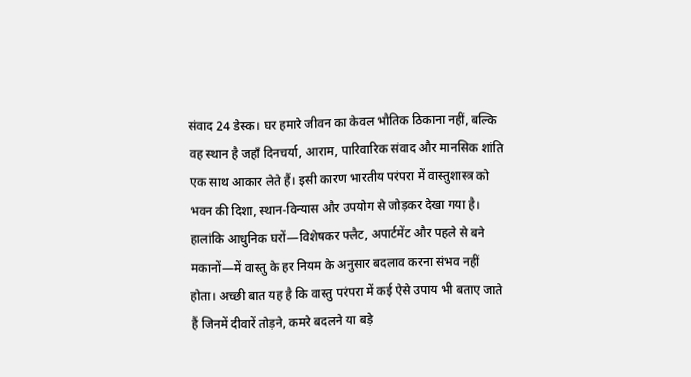संवाद 24 डेस्क। घर हमारे जीवन का केवल भौतिक ठिकाना नहीं, बल्कि वह स्थान है जहाँ दिनचर्या, आराम, पारिवारिक संवाद और मानसिक शांति एक साथ आकार लेते हैं। इसी कारण भारतीय परंपरा में वास्तुशास्त्र को भवन की दिशा, स्थान-विन्यास और उपयोग से जोड़कर देखा गया है। हालांकि आधुनिक घरों—विशेषकर फ्लैट, अपार्टमेंट और पहले से बने मकानों—में वास्तु के हर नियम के अनुसार बदलाव करना संभव नहीं होता। अच्छी बात यह है कि वास्तु परंपरा में कई ऐसे उपाय भी बताए जाते हैं जिनमें दीवारें तोड़ने, कमरे बदलने या बड़े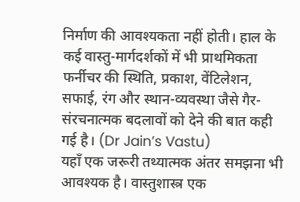निर्माण की आवश्यकता नहीं होती। हाल के कई वास्तु-मार्गदर्शकों में भी प्राथमिकता फर्नीचर की स्थिति, प्रकाश, वेंटिलेशन, सफाई, रंग और स्थान-व्यवस्था जैसे गैर-संरचनात्मक बदलावों को देने की बात कही गई है। (Dr Jain’s Vastu)
यहाँ एक जरूरी तथ्यात्मक अंतर समझना भी आवश्यक है। वास्तुशास्त्र एक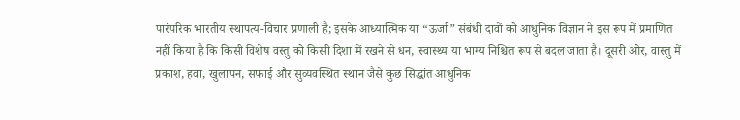पारंपरिक भारतीय स्थापत्य-विचार प्रणाली है; इसके आध्यात्मिक या “ऊर्जा” संबंधी दावों को आधुनिक विज्ञान ने इस रूप में प्रमाणित नहीं किया है कि किसी विशेष वस्तु को किसी दिशा में रखने से धन, स्वास्थ्य या भाग्य निश्चित रूप से बदल जाता है। दूसरी ओर, वास्तु में प्रकाश, हवा, खुलापन, सफाई और सुव्यवस्थित स्थान जैसे कुछ सिद्धांत आधुनिक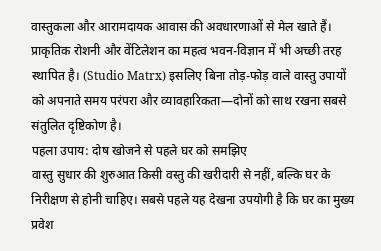वास्तुकला और आरामदायक आवास की अवधारणाओं से मेल खाते हैं। प्राकृतिक रोशनी और वेंटिलेशन का महत्व भवन-विज्ञान में भी अच्छी तरह स्थापित है। (Studio Matrx) इसलिए बिना तोड़-फोड़ वाले वास्तु उपायों को अपनाते समय परंपरा और व्यावहारिकता—दोनों को साथ रखना सबसे संतुलित दृष्टिकोण है।
पहला उपाय: दोष खोजने से पहले घर को समझिए
वास्तु सुधार की शुरुआत किसी वस्तु की खरीदारी से नहीं, बल्कि घर के निरीक्षण से होनी चाहिए। सबसे पहले यह देखना उपयोगी है कि घर का मुख्य प्रवेश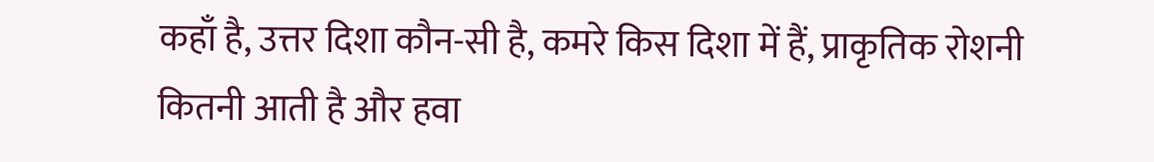कहाँ है, उत्तर दिशा कौन-सी है, कमरे किस दिशा में हैं, प्राकृतिक रोशनी कितनी आती है और हवा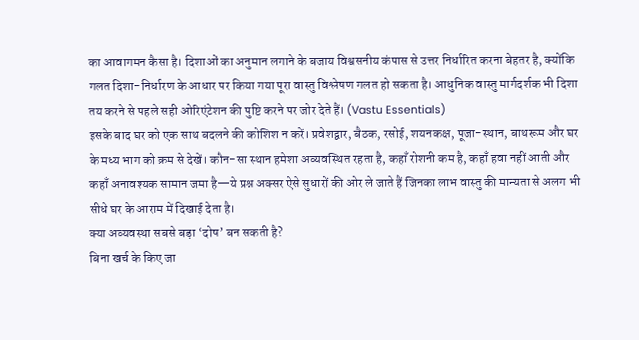का आवागमन कैसा है। दिशाओं का अनुमान लगाने के बजाय विश्वसनीय कंपास से उत्तर निर्धारित करना बेहतर है, क्योंकि गलत दिशा-निर्धारण के आधार पर किया गया पूरा वास्तु विश्लेषण गलत हो सकता है। आधुनिक वास्तु मार्गदर्शक भी दिशा तय करने से पहले सही ओरिएंटेशन की पुष्टि करने पर जोर देते हैं। (Vastu Essentials)
इसके बाद घर को एक साथ बदलने की कोशिश न करें। प्रवेशद्वार, बैठक, रसोई, शयनकक्ष, पूजा-स्थान, बाथरूम और घर के मध्य भाग को क्रम से देखें। कौन-सा स्थान हमेशा अव्यवस्थित रहता है, कहाँ रोशनी कम है, कहाँ हवा नहीं आती और कहाँ अनावश्यक सामान जमा है—ये प्रश्न अक्सर ऐसे सुधारों की ओर ले जाते हैं जिनका लाभ वास्तु की मान्यता से अलग भी सीधे घर के आराम में दिखाई देता है।
क्या अव्यवस्था सबसे बड़ा ‘दोष’ बन सकती है?
बिना खर्च के किए जा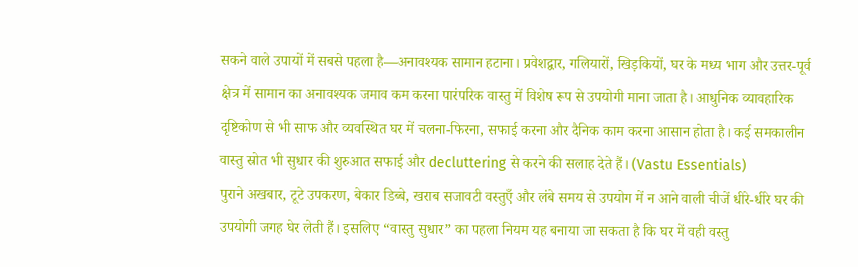सकने वाले उपायों में सबसे पहला है—अनावश्यक सामान हटाना। प्रवेशद्वार, गलियारों, खिड़कियों, घर के मध्य भाग और उत्तर-पूर्व क्षेत्र में सामान का अनावश्यक जमाव कम करना पारंपरिक वास्तु में विशेष रूप से उपयोगी माना जाता है। आधुनिक व्यावहारिक दृष्टिकोण से भी साफ और व्यवस्थित घर में चलना-फिरना, सफाई करना और दैनिक काम करना आसान होता है। कई समकालीन वास्तु स्रोत भी सुधार की शुरुआत सफाई और decluttering से करने की सलाह देते हैं। (Vastu Essentials)
पुराने अखबार, टूटे उपकरण, बेकार डिब्बे, खराब सजावटी वस्तुएँ और लंबे समय से उपयोग में न आने वाली चीजें धीरे-धीरे घर की उपयोगी जगह घेर लेती हैं। इसलिए “वास्तु सुधार” का पहला नियम यह बनाया जा सकता है कि घर में वही वस्तु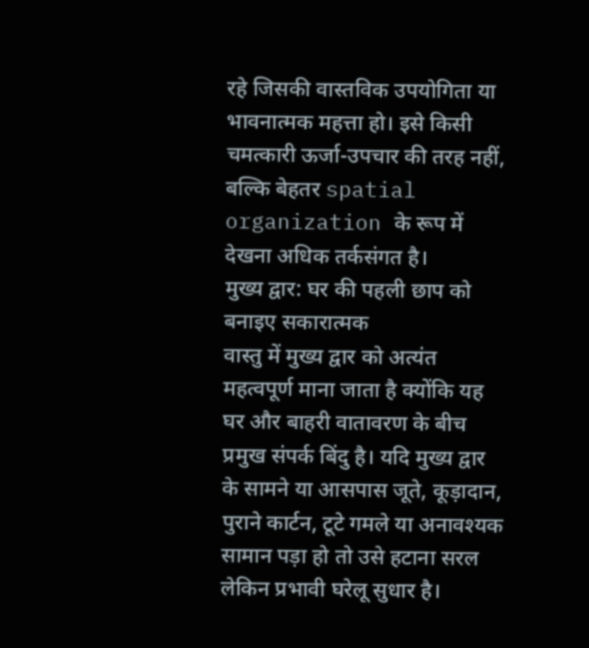रहे जिसकी वास्तविक उपयोगिता या भावनात्मक महत्ता हो। इसे किसी चमत्कारी ऊर्जा-उपचार की तरह नहीं, बल्कि बेहतर spatial organization के रूप में देखना अधिक तर्कसंगत है।
मुख्य द्वार: घर की पहली छाप को बनाइए सकारात्मक
वास्तु में मुख्य द्वार को अत्यंत महत्वपूर्ण माना जाता है क्योंकि यह घर और बाहरी वातावरण के बीच प्रमुख संपर्क बिंदु है। यदि मुख्य द्वार के सामने या आसपास जूते, कूड़ादान, पुराने कार्टन, टूटे गमले या अनावश्यक सामान पड़ा हो तो उसे हटाना सरल लेकिन प्रभावी घरेलू सुधार है।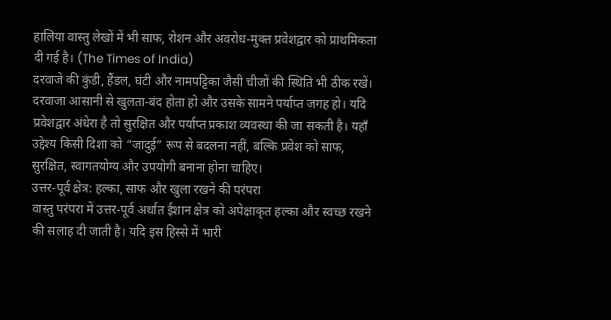हालिया वास्तु लेखों में भी साफ, रोशन और अवरोध-मुक्त प्रवेशद्वार को प्राथमिकता दी गई है। (The Times of India)
दरवाजे की कुंडी, हैंडल, घंटी और नामपट्टिका जैसी चीजों की स्थिति भी ठीक रखें। दरवाजा आसानी से खुलता-बंद होता हो और उसके सामने पर्याप्त जगह हो। यदि प्रवेशद्वार अंधेरा है तो सुरक्षित और पर्याप्त प्रकाश व्यवस्था की जा सकती है। यहाँ उद्देश्य किसी दिशा को “जादुई” रूप से बदलना नहीं, बल्कि प्रवेश को साफ, सुरक्षित, स्वागतयोग्य और उपयोगी बनाना होना चाहिए।
उत्तर-पूर्व क्षेत्र: हल्का, साफ और खुला रखने की परंपरा
वास्तु परंपरा में उत्तर-पूर्व अर्थात ईशान क्षेत्र को अपेक्षाकृत हल्का और स्वच्छ रखने की सलाह दी जाती है। यदि इस हिस्से में भारी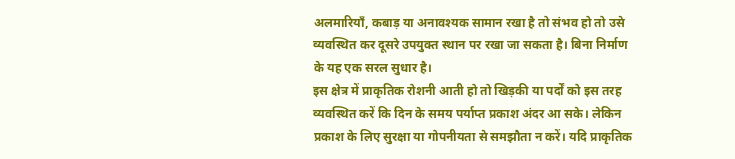अलमारियाँ, कबाड़ या अनावश्यक सामान रखा है तो संभव हो तो उसे व्यवस्थित कर दूसरे उपयुक्त स्थान पर रखा जा सकता है। बिना निर्माण के यह एक सरल सुधार है।
इस क्षेत्र में प्राकृतिक रोशनी आती हो तो खिड़की या पर्दों को इस तरह व्यवस्थित करें कि दिन के समय पर्याप्त प्रकाश अंदर आ सके। लेकिन प्रकाश के लिए सुरक्षा या गोपनीयता से समझौता न करें। यदि प्राकृतिक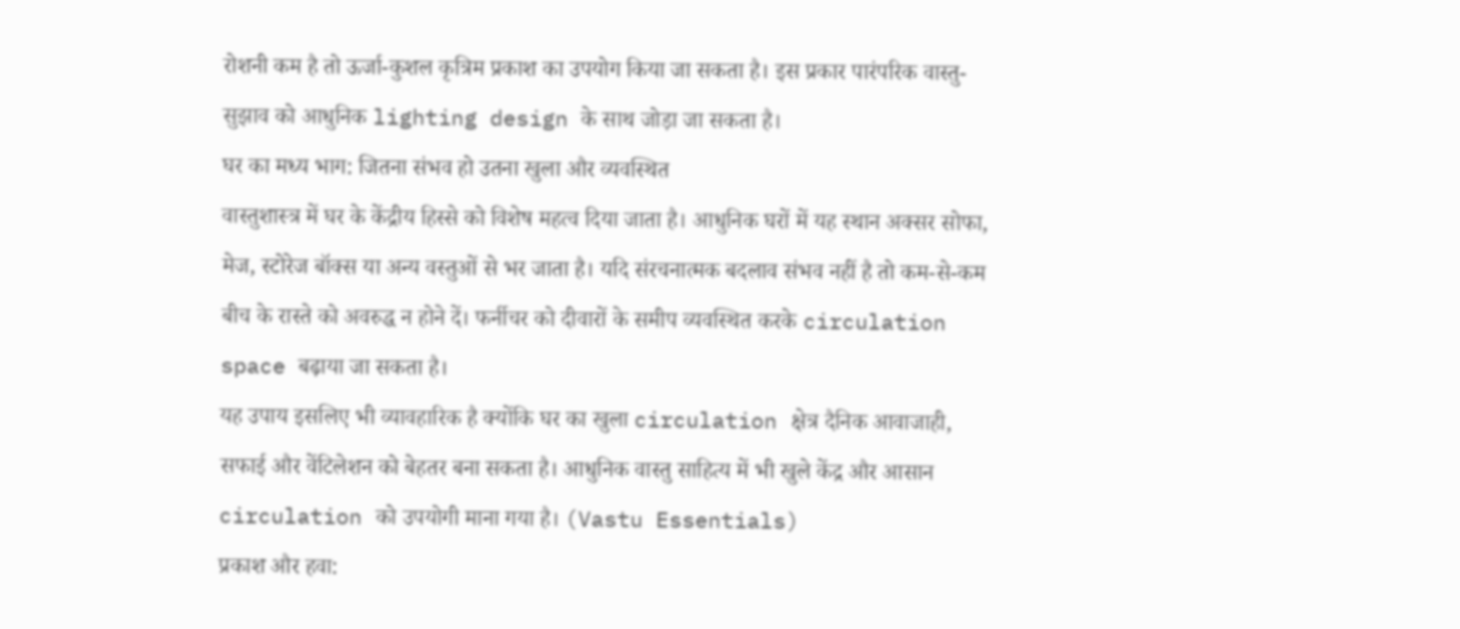रोशनी कम है तो ऊर्जा-कुशल कृत्रिम प्रकाश का उपयोग किया जा सकता है। इस प्रकार पारंपरिक वास्तु-सुझाव को आधुनिक lighting design के साथ जोड़ा जा सकता है।
घर का मध्य भाग: जितना संभव हो उतना खुला और व्यवस्थित
वास्तुशास्त्र में घर के केंद्रीय हिस्से को विशेष महत्व दिया जाता है। आधुनिक घरों में यह स्थान अक्सर सोफा, मेज, स्टोरेज बॉक्स या अन्य वस्तुओं से भर जाता है। यदि संरचनात्मक बदलाव संभव नहीं है तो कम-से-कम बीच के रास्ते को अवरुद्ध न होने दें। फर्नीचर को दीवारों के समीप व्यवस्थित करके circulation space बढ़ाया जा सकता है।
यह उपाय इसलिए भी व्यावहारिक है क्योंकि घर का खुला circulation क्षेत्र दैनिक आवाजाही, सफाई और वेंटिलेशन को बेहतर बना सकता है। आधुनिक वास्तु साहित्य में भी खुले केंद्र और आसान circulation को उपयोगी माना गया है। (Vastu Essentials)
प्रकाश और हवा: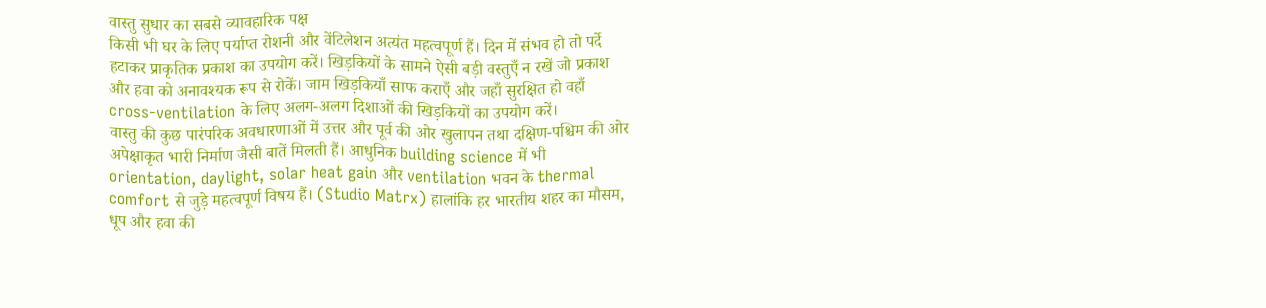वास्तु सुधार का सबसे व्यावहारिक पक्ष
किसी भी घर के लिए पर्याप्त रोशनी और वेंटिलेशन अत्यंत महत्वपूर्ण हैं। दिन में संभव हो तो पर्दे हटाकर प्राकृतिक प्रकाश का उपयोग करें। खिड़कियों के सामने ऐसी बड़ी वस्तुएँ न रखें जो प्रकाश और हवा को अनावश्यक रूप से रोकें। जाम खिड़कियाँ साफ कराएँ और जहाँ सुरक्षित हो वहाँ cross-ventilation के लिए अलग-अलग दिशाओं की खिड़कियों का उपयोग करें।
वास्तु की कुछ पारंपरिक अवधारणाओं में उत्तर और पूर्व की ओर खुलापन तथा दक्षिण-पश्चिम की ओर अपेक्षाकृत भारी निर्माण जैसी बातें मिलती हैं। आधुनिक building science में भी orientation, daylight, solar heat gain और ventilation भवन के thermal comfort से जुड़े महत्वपूर्ण विषय हैं। (Studio Matrx) हालांकि हर भारतीय शहर का मौसम, धूप और हवा की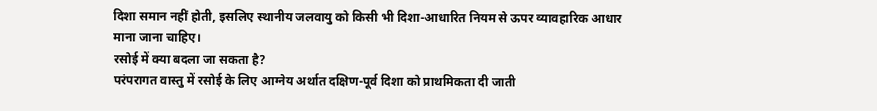दिशा समान नहीं होती, इसलिए स्थानीय जलवायु को किसी भी दिशा-आधारित नियम से ऊपर व्यावहारिक आधार माना जाना चाहिए।
रसोई में क्या बदला जा सकता है?
परंपरागत वास्तु में रसोई के लिए आग्नेय अर्थात दक्षिण-पूर्व दिशा को प्राथमिकता दी जाती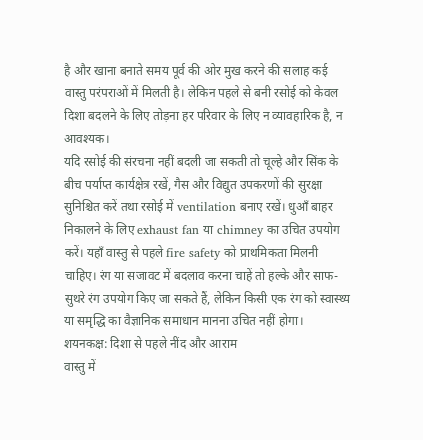है और खाना बनाते समय पूर्व की ओर मुख करने की सलाह कई वास्तु परंपराओं में मिलती है। लेकिन पहले से बनी रसोई को केवल दिशा बदलने के लिए तोड़ना हर परिवार के लिए न व्यावहारिक है, न आवश्यक।
यदि रसोई की संरचना नहीं बदली जा सकती तो चूल्हे और सिंक के बीच पर्याप्त कार्यक्षेत्र रखें, गैस और विद्युत उपकरणों की सुरक्षा सुनिश्चित करें तथा रसोई में ventilation बनाए रखें। धुआँ बाहर निकालने के लिए exhaust fan या chimney का उचित उपयोग करें। यहाँ वास्तु से पहले fire safety को प्राथमिकता मिलनी चाहिए। रंग या सजावट में बदलाव करना चाहें तो हल्के और साफ-सुथरे रंग उपयोग किए जा सकते हैं, लेकिन किसी एक रंग को स्वास्थ्य या समृद्धि का वैज्ञानिक समाधान मानना उचित नहीं होगा।
शयनकक्ष: दिशा से पहले नींद और आराम
वास्तु में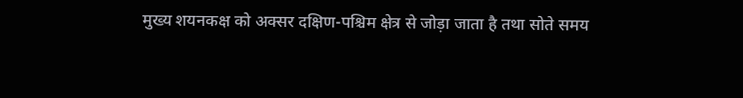मुख्य शयनकक्ष को अक्सर दक्षिण-पश्चिम क्षेत्र से जोड़ा जाता है तथा सोते समय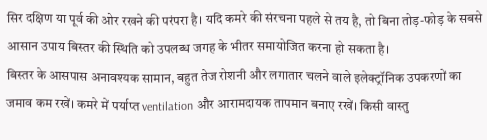सिर दक्षिण या पूर्व की ओर रखने की परंपरा है। यदि कमरे की संरचना पहले से तय है, तो बिना तोड़-फोड़ के सबसे आसान उपाय बिस्तर की स्थिति को उपलब्ध जगह के भीतर समायोजित करना हो सकता है।
बिस्तर के आसपास अनावश्यक सामान, बहुत तेज रोशनी और लगातार चलने वाले इलेक्ट्रॉनिक उपकरणों का जमाव कम रखें। कमरे में पर्याप्त ventilation और आरामदायक तापमान बनाए रखें। किसी वास्तु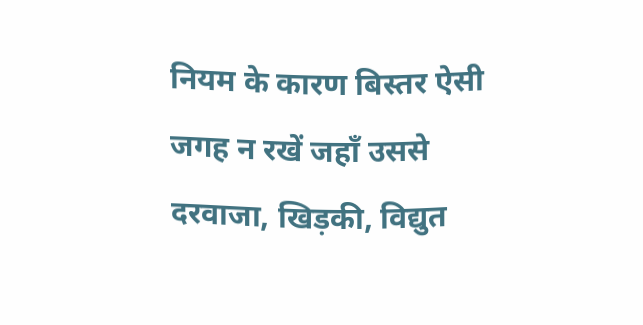नियम के कारण बिस्तर ऐसी जगह न रखें जहाँ उससे दरवाजा, खिड़की, विद्युत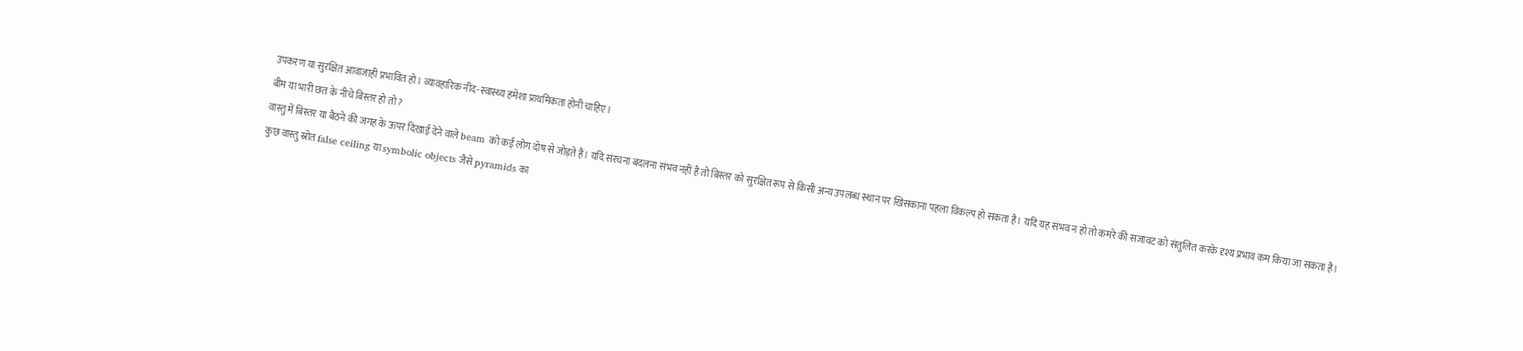उपकरण या सुरक्षित आवाजाही प्रभावित हो। व्यावहारिक नींद-स्वास्थ्य हमेशा प्राथमिकता होनी चाहिए।
बीम या भारी छत के नीचे बिस्तर हो तो?
वास्तु में बिस्तर या बैठने की जगह के ऊपर दिखाई देने वाले beam को कई लोग दोष से जोड़ते हैं। यदि संरचना बदलना संभव नहीं है तो बिस्तर को सुरक्षित रूप से किसी अन्य उपलब्ध स्थान पर खिसकाना पहला विकल्प हो सकता है। यदि यह संभव न हो तो कमरे की सजावट को संतुलित करके दृश्य प्रभाव कम किया जा सकता है।
कुछ वास्तु स्रोत false ceiling या symbolic objects जैसे pyramids का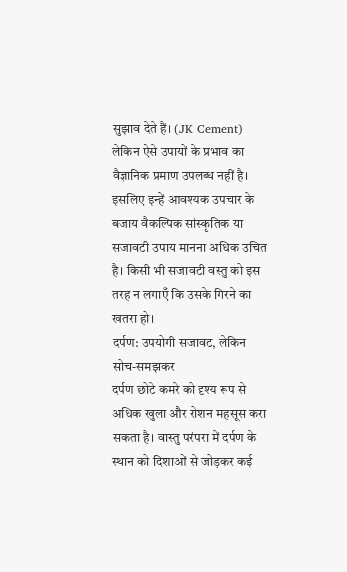सुझाव देते हैं। (JK Cement) लेकिन ऐसे उपायों के प्रभाव का वैज्ञानिक प्रमाण उपलब्ध नहीं है। इसलिए इन्हें आवश्यक उपचार के बजाय वैकल्पिक सांस्कृतिक या सजावटी उपाय मानना अधिक उचित है। किसी भी सजावटी वस्तु को इस तरह न लगाएँ कि उसके गिरने का खतरा हो।
दर्पण: उपयोगी सजावट, लेकिन सोच-समझकर
दर्पण छोटे कमरे को दृश्य रूप से अधिक खुला और रोशन महसूस करा सकता है। वास्तु परंपरा में दर्पण के स्थान को दिशाओं से जोड़कर कई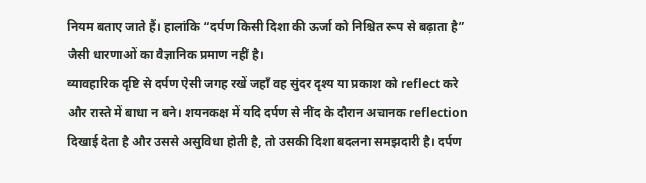नियम बताए जाते हैं। हालांकि “दर्पण किसी दिशा की ऊर्जा को निश्चित रूप से बढ़ाता है” जैसी धारणाओं का वैज्ञानिक प्रमाण नहीं है।
व्यावहारिक दृष्टि से दर्पण ऐसी जगह रखें जहाँ वह सुंदर दृश्य या प्रकाश को reflect करे और रास्ते में बाधा न बने। शयनकक्ष में यदि दर्पण से नींद के दौरान अचानक reflection दिखाई देता है और उससे असुविधा होती है, तो उसकी दिशा बदलना समझदारी है। दर्पण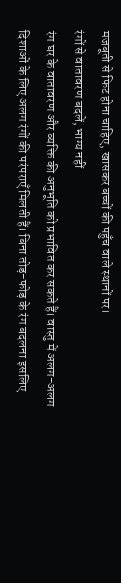मजबूती से फिट होना चाहिए, खासकर बच्चों की पहुँच वाले स्थानों पर।
रंगों से वातावरण बदलें, भाग्य नहीं
रंग घर के वातावरण और व्यक्ति की अनुभूति को प्रभावित कर सकते हैं। वास्तु में अलग-अलग दिशाओं के लिए अलग रंगों की परंपराएँ मिलती हैं। बिना तोड़-फोड़ के रंग बदलना इसलिए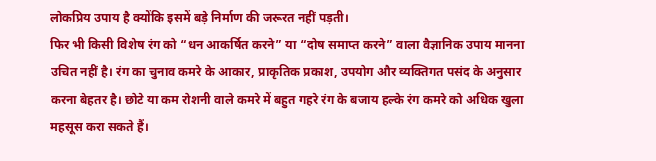लोकप्रिय उपाय है क्योंकि इसमें बड़े निर्माण की जरूरत नहीं पड़ती।
फिर भी किसी विशेष रंग को “धन आकर्षित करने” या “दोष समाप्त करने” वाला वैज्ञानिक उपाय मानना उचित नहीं है। रंग का चुनाव कमरे के आकार, प्राकृतिक प्रकाश, उपयोग और व्यक्तिगत पसंद के अनुसार करना बेहतर है। छोटे या कम रोशनी वाले कमरे में बहुत गहरे रंग के बजाय हल्के रंग कमरे को अधिक खुला महसूस करा सकते हैं।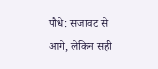पौधे: सजावट से आगे, लेकिन सही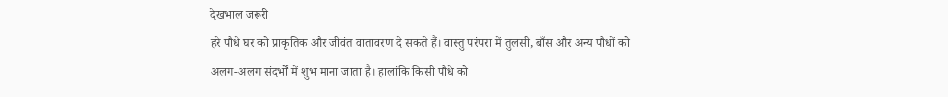देखभाल जरूरी
हरे पौधे घर को प्राकृतिक और जीवंत वातावरण दे सकते हैं। वास्तु परंपरा में तुलसी, बाँस और अन्य पौधों को अलग-अलग संदर्भों में शुभ माना जाता है। हालांकि किसी पौधे को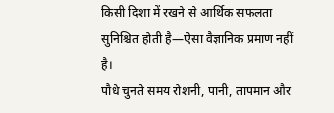किसी दिशा में रखने से आर्थिक सफलता सुनिश्चित होती है—ऐसा वैज्ञानिक प्रमाण नहीं है।
पौधे चुनते समय रोशनी, पानी, तापमान और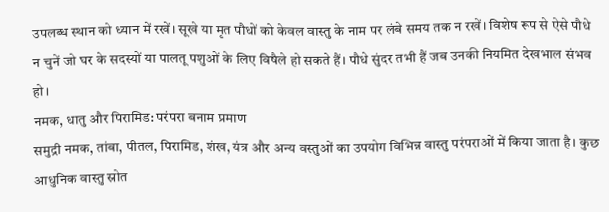उपलब्ध स्थान को ध्यान में रखें। सूखे या मृत पौधों को केवल वास्तु के नाम पर लंबे समय तक न रखें। विशेष रूप से ऐसे पौधे न चुनें जो घर के सदस्यों या पालतू पशुओं के लिए विषैले हो सकते हैं। पौधे सुंदर तभी हैं जब उनकी नियमित देखभाल संभव हो।
नमक, धातु और पिरामिड: परंपरा बनाम प्रमाण
समुद्री नमक, तांबा, पीतल, पिरामिड, शंख, यंत्र और अन्य वस्तुओं का उपयोग विभिन्न वास्तु परंपराओं में किया जाता है। कुछ आधुनिक वास्तु स्रोत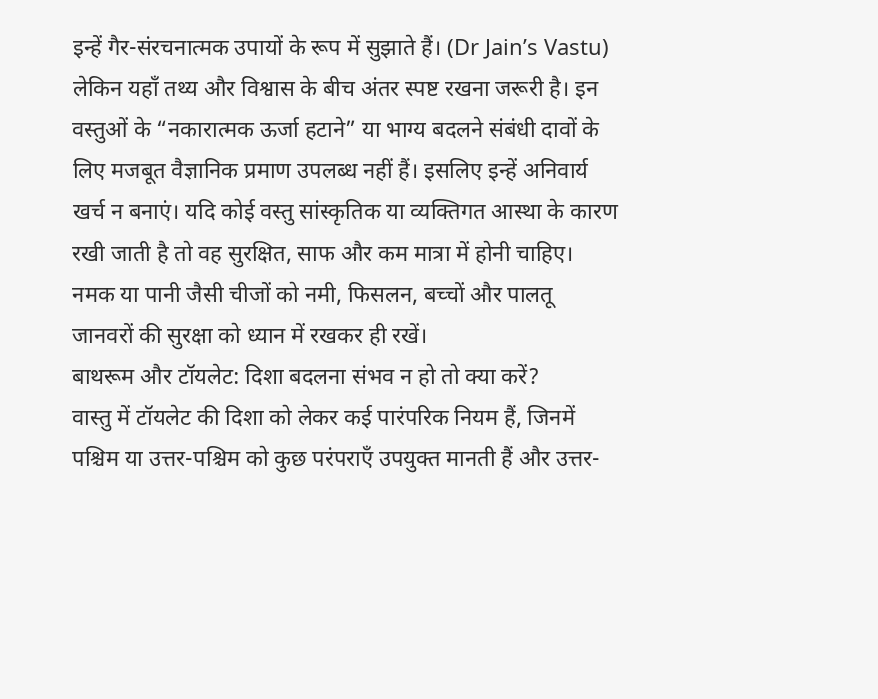इन्हें गैर-संरचनात्मक उपायों के रूप में सुझाते हैं। (Dr Jain’s Vastu)
लेकिन यहाँ तथ्य और विश्वास के बीच अंतर स्पष्ट रखना जरूरी है। इन वस्तुओं के “नकारात्मक ऊर्जा हटाने” या भाग्य बदलने संबंधी दावों के लिए मजबूत वैज्ञानिक प्रमाण उपलब्ध नहीं हैं। इसलिए इन्हें अनिवार्य खर्च न बनाएं। यदि कोई वस्तु सांस्कृतिक या व्यक्तिगत आस्था के कारण रखी जाती है तो वह सुरक्षित, साफ और कम मात्रा में होनी चाहिए। नमक या पानी जैसी चीजों को नमी, फिसलन, बच्चों और पालतू जानवरों की सुरक्षा को ध्यान में रखकर ही रखें।
बाथरूम और टॉयलेट: दिशा बदलना संभव न हो तो क्या करें?
वास्तु में टॉयलेट की दिशा को लेकर कई पारंपरिक नियम हैं, जिनमें पश्चिम या उत्तर-पश्चिम को कुछ परंपराएँ उपयुक्त मानती हैं और उत्तर-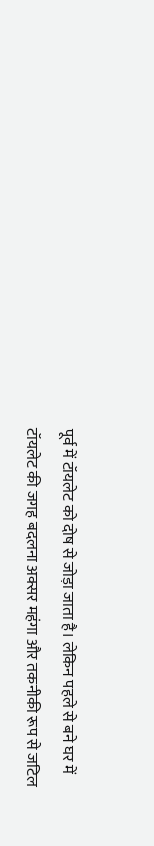पूर्व में टॉयलेट को दोष से जोड़ा जाता है। लेकिन पहले से बने घर में टॉयलेट की जगह बदलना अक्सर महंगा और तकनीकी रूप से जटिल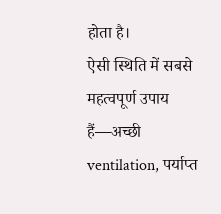होता है।
ऐसी स्थिति में सबसे महत्वपूर्ण उपाय हैं—अच्छी ventilation, पर्याप्त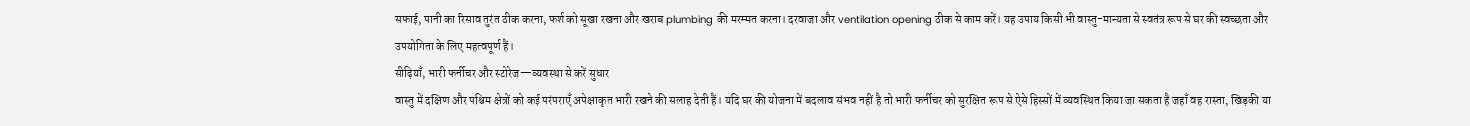सफाई, पानी का रिसाव तुरंत ठीक करना, फर्श को सूखा रखना और खराब plumbing की मरम्मत करना। दरवाजा और ventilation opening ठीक से काम करें। यह उपाय किसी भी वास्तु-मान्यता से स्वतंत्र रूप से घर की स्वच्छता और उपयोगिता के लिए महत्वपूर्ण हैं।
सीढ़ियाँ, भारी फर्नीचर और स्टोरेज—व्यवस्था से करें सुधार
वास्तु में दक्षिण और पश्चिम क्षेत्रों को कई परंपराएँ अपेक्षाकृत भारी रखने की सलाह देती हैं। यदि घर की योजना में बदलाव संभव नहीं है तो भारी फर्नीचर को सुरक्षित रूप से ऐसे हिस्सों में व्यवस्थित किया जा सकता है जहाँ वह रास्ता, खिड़की या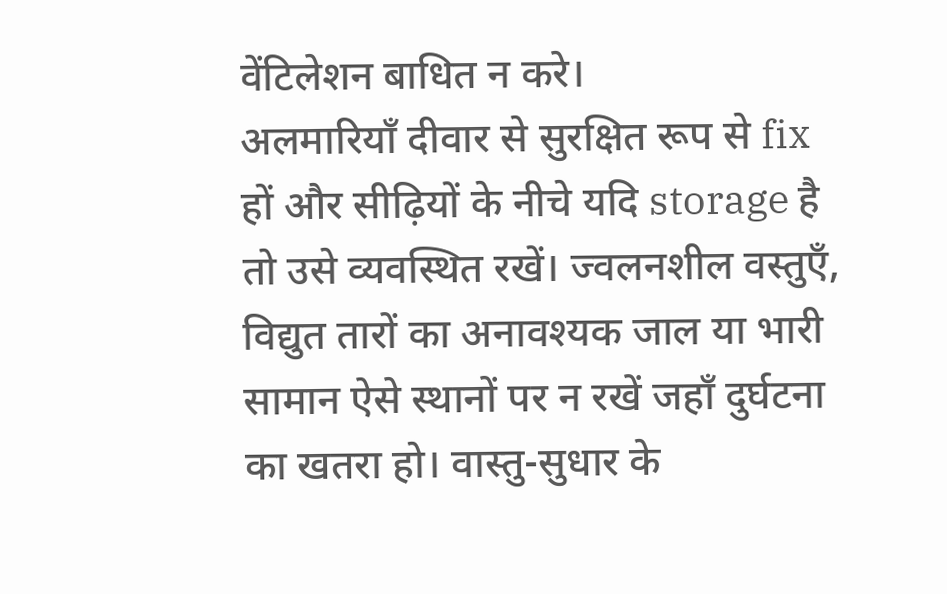वेंटिलेशन बाधित न करे।
अलमारियाँ दीवार से सुरक्षित रूप से fix हों और सीढ़ियों के नीचे यदि storage है तो उसे व्यवस्थित रखें। ज्वलनशील वस्तुएँ, विद्युत तारों का अनावश्यक जाल या भारी सामान ऐसे स्थानों पर न रखें जहाँ दुर्घटना का खतरा हो। वास्तु-सुधार के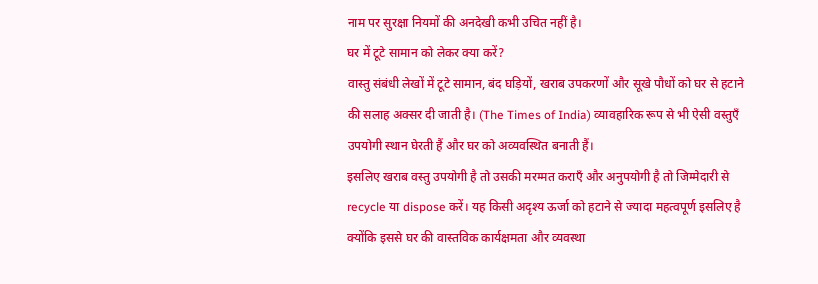नाम पर सुरक्षा नियमों की अनदेखी कभी उचित नहीं है।
घर में टूटे सामान को लेकर क्या करें?
वास्तु संबंधी लेखों में टूटे सामान, बंद घड़ियों, खराब उपकरणों और सूखे पौधों को घर से हटाने की सलाह अक्सर दी जाती है। (The Times of India) व्यावहारिक रूप से भी ऐसी वस्तुएँ उपयोगी स्थान घेरती हैं और घर को अव्यवस्थित बनाती हैं।
इसलिए खराब वस्तु उपयोगी है तो उसकी मरम्मत कराएँ और अनुपयोगी है तो जिम्मेदारी से recycle या dispose करें। यह किसी अदृश्य ऊर्जा को हटाने से ज्यादा महत्वपूर्ण इसलिए है क्योंकि इससे घर की वास्तविक कार्यक्षमता और व्यवस्था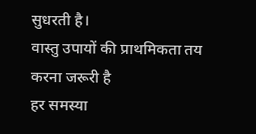सुधरती है।
वास्तु उपायों की प्राथमिकता तय करना जरूरी है
हर समस्या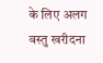के लिए अलग वस्तु खरीदना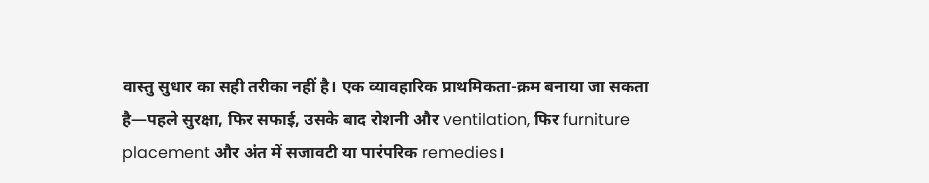वास्तु सुधार का सही तरीका नहीं है। एक व्यावहारिक प्राथमिकता-क्रम बनाया जा सकता है—पहले सुरक्षा, फिर सफाई, उसके बाद रोशनी और ventilation, फिर furniture placement और अंत में सजावटी या पारंपरिक remedies।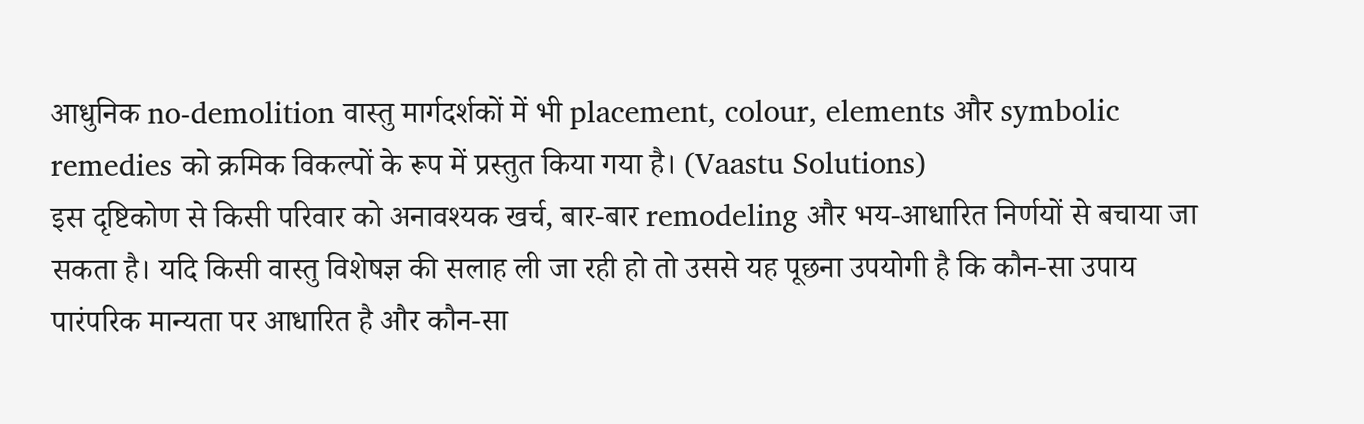आधुनिक no-demolition वास्तु मार्गदर्शकों में भी placement, colour, elements और symbolic remedies को क्रमिक विकल्पों के रूप में प्रस्तुत किया गया है। (Vaastu Solutions)
इस दृष्टिकोण से किसी परिवार को अनावश्यक खर्च, बार-बार remodeling और भय-आधारित निर्णयों से बचाया जा सकता है। यदि किसी वास्तु विशेषज्ञ की सलाह ली जा रही हो तो उससे यह पूछना उपयोगी है कि कौन-सा उपाय पारंपरिक मान्यता पर आधारित है और कौन-सा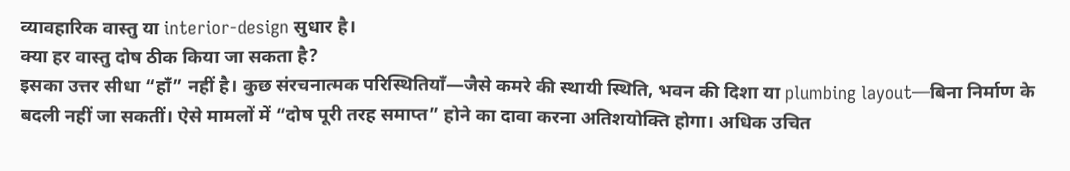व्यावहारिक वास्तु या interior-design सुधार है।
क्या हर वास्तु दोष ठीक किया जा सकता है?
इसका उत्तर सीधा “हाँ” नहीं है। कुछ संरचनात्मक परिस्थितियाँ—जैसे कमरे की स्थायी स्थिति, भवन की दिशा या plumbing layout—बिना निर्माण के बदली नहीं जा सकतीं। ऐसे मामलों में “दोष पूरी तरह समाप्त” होने का दावा करना अतिशयोक्ति होगा। अधिक उचित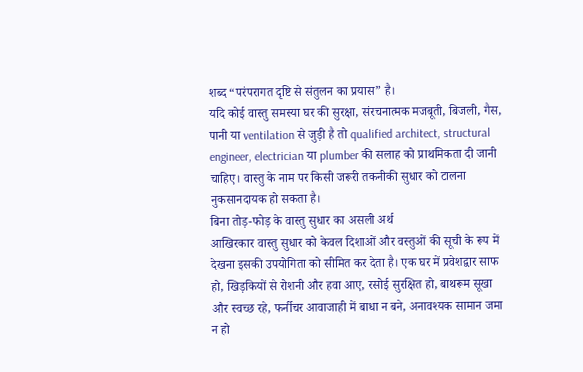शब्द “परंपरागत दृष्टि से संतुलन का प्रयास” है।
यदि कोई वास्तु समस्या घर की सुरक्षा, संरचनात्मक मजबूती, बिजली, गैस, पानी या ventilation से जुड़ी है तो qualified architect, structural engineer, electrician या plumber की सलाह को प्राथमिकता दी जानी चाहिए। वास्तु के नाम पर किसी जरूरी तकनीकी सुधार को टालना नुकसानदायक हो सकता है।
बिना तोड़-फोड़ के वास्तु सुधार का असली अर्थ
आखिरकार वास्तु सुधार को केवल दिशाओं और वस्तुओं की सूची के रूप में देखना इसकी उपयोगिता को सीमित कर देता है। एक घर में प्रवेशद्वार साफ हो, खिड़कियों से रोशनी और हवा आए, रसोई सुरक्षित हो, बाथरूम सूखा और स्वच्छ रहे, फर्नीचर आवाजाही में बाधा न बने, अनावश्यक सामान जमा न हो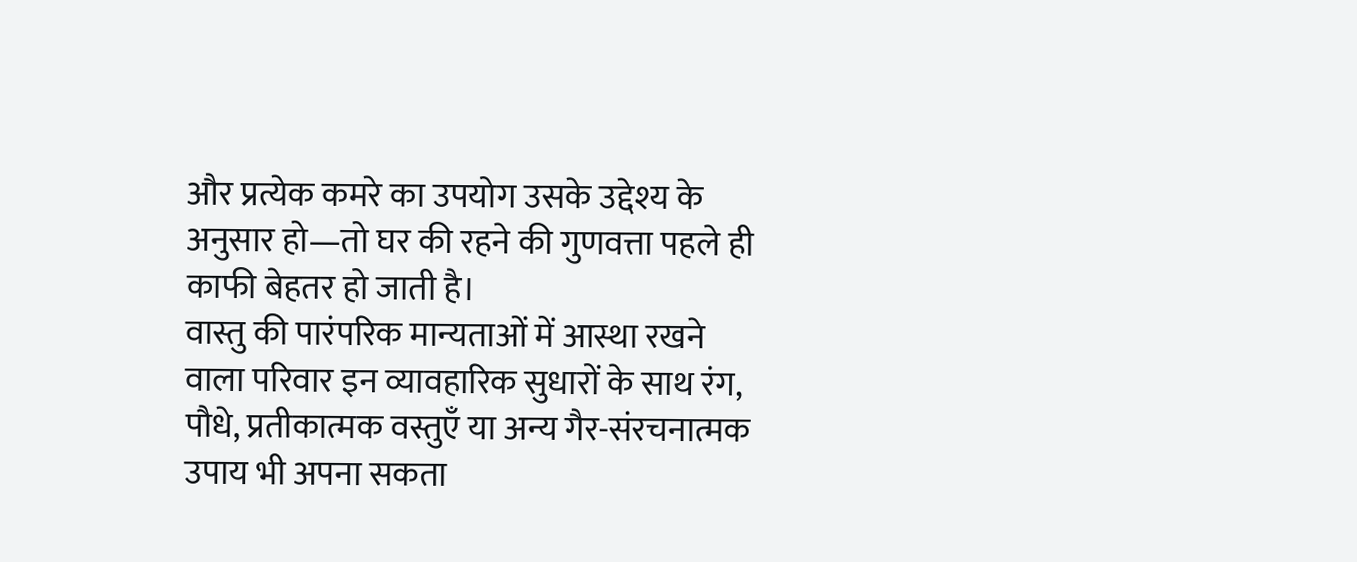और प्रत्येक कमरे का उपयोग उसके उद्देश्य के अनुसार हो—तो घर की रहने की गुणवत्ता पहले ही काफी बेहतर हो जाती है।
वास्तु की पारंपरिक मान्यताओं में आस्था रखने वाला परिवार इन व्यावहारिक सुधारों के साथ रंग, पौधे, प्रतीकात्मक वस्तुएँ या अन्य गैर-संरचनात्मक उपाय भी अपना सकता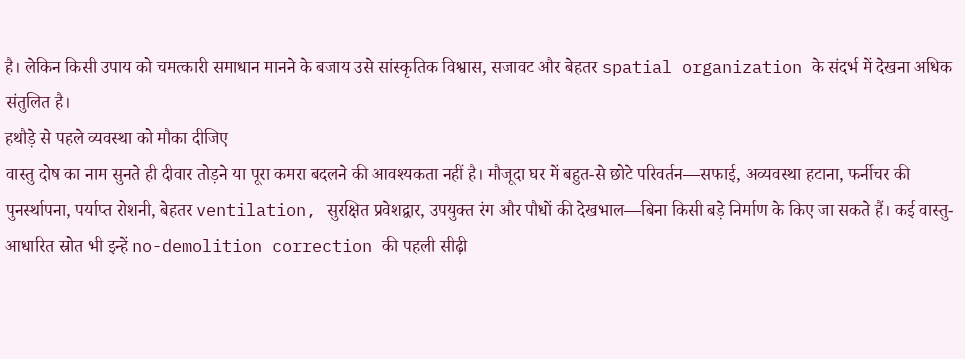है। लेकिन किसी उपाय को चमत्कारी समाधान मानने के बजाय उसे सांस्कृतिक विश्वास, सजावट और बेहतर spatial organization के संदर्भ में देखना अधिक संतुलित है।
हथौड़े से पहले व्यवस्था को मौका दीजिए
वास्तु दोष का नाम सुनते ही दीवार तोड़ने या पूरा कमरा बदलने की आवश्यकता नहीं है। मौजूदा घर में बहुत-से छोटे परिवर्तन—सफाई, अव्यवस्था हटाना, फर्नीचर की पुनर्स्थापना, पर्याप्त रोशनी, बेहतर ventilation, सुरक्षित प्रवेशद्वार, उपयुक्त रंग और पौधों की देखभाल—बिना किसी बड़े निर्माण के किए जा सकते हैं। कई वास्तु-आधारित स्रोत भी इन्हें no-demolition correction की पहली सीढ़ी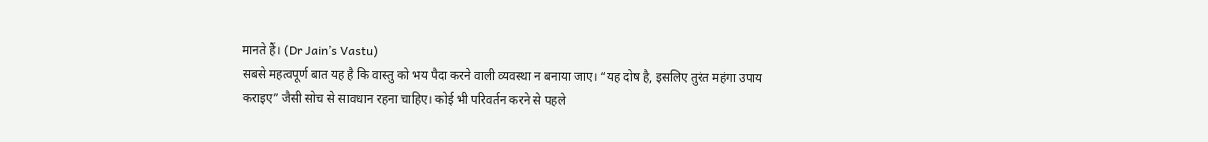मानते हैं। (Dr Jain’s Vastu)
सबसे महत्वपूर्ण बात यह है कि वास्तु को भय पैदा करने वाली व्यवस्था न बनाया जाए। “यह दोष है, इसलिए तुरंत महंगा उपाय कराइए” जैसी सोच से सावधान रहना चाहिए। कोई भी परिवर्तन करने से पहले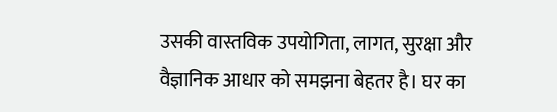उसकी वास्तविक उपयोगिता, लागत, सुरक्षा और वैज्ञानिक आधार को समझना बेहतर है। घर का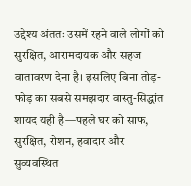उद्देश्य अंततः उसमें रहने वाले लोगों को सुरक्षित, आरामदायक और सहज वातावरण देना है। इसलिए बिना तोड़-फोड़ का सबसे समझदार वास्तु-सिद्धांत शायद यही है—पहले घर को साफ, सुरक्षित, रोशन, हवादार और सुव्यवस्थित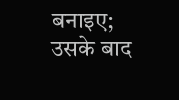बनाइए; उसके बाद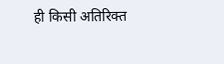ही किसी अतिरिक्त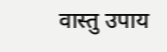वास्तु उपाय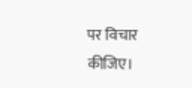पर विचार कीजिए।